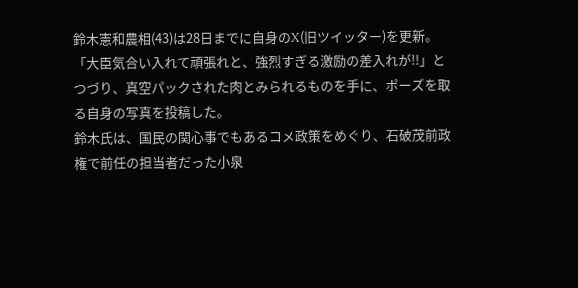鈴木憲和農相(43)は28日までに自身のX(旧ツイッター)を更新。「大臣気合い入れて頑張れと、強烈すぎる激励の差入れが!!」とつづり、真空パックされた肉とみられるものを手に、ポーズを取る自身の写真を投稿した。
鈴木氏は、国民の関心事でもあるコメ政策をめぐり、石破茂前政権で前任の担当者だった小泉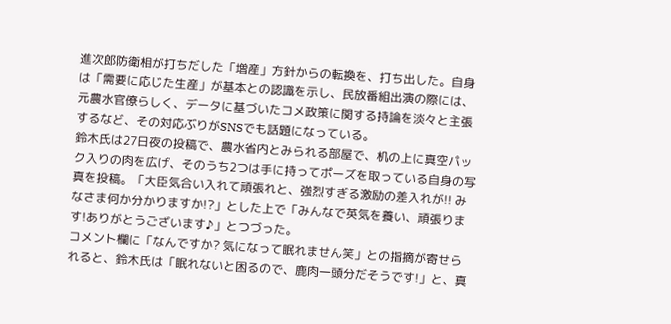進次郎防衛相が打ちだした「増産」方針からの転換を、打ち出した。自身は「需要に応じた生産」が基本との認識を示し、民放番組出演の際には、元農水官僚らしく、データに基づいたコメ政策に関する持論を淡々と主張するなど、その対応ぶりがSNSでも話題になっている。
鈴木氏は27日夜の投稿で、農水省内とみられる部屋で、机の上に真空パック入りの肉を広げ、そのうち2つは手に持ってポーズを取っている自身の写真を投稿。「大臣気合い入れて頑張れと、強烈すぎる激励の差入れが!! みなさま何か分かりますか!?」とした上で「みんなで英気を養い、頑張ります!ありがとうございます♪」とつづった。
コメント欄に「なんですか? 気になって眠れません笑」との指摘が寄せられると、鈴木氏は「眠れないと困るので、鹿肉一頭分だそうです!」と、真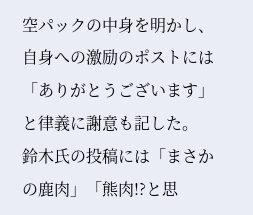空パックの中身を明かし、自身への激励のポストには「ありがとうございます」と律義に謝意も記した。
鈴木氏の投稿には「まさかの鹿肉」「熊肉!?と思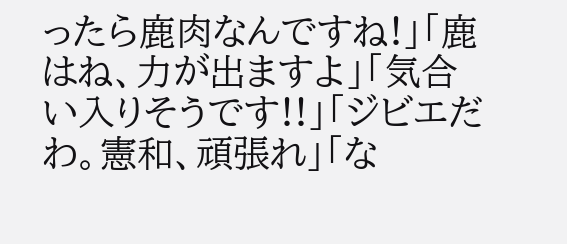ったら鹿肉なんですね!」「鹿はね、力が出ますよ」「気合い入りそうです!!」「ジビエだわ。憲和、頑張れ」「な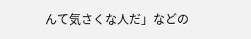んて気さくな人だ」などの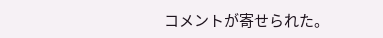コメントが寄せられた。